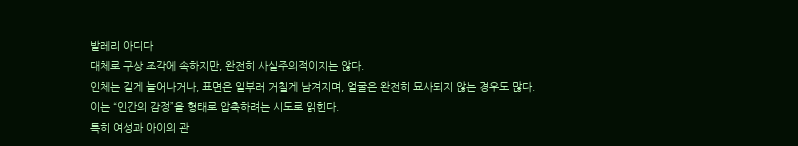발레리 아디다
대체로 구상 조각에 속하지만, 완전히 사실주의적이지는 않다.
인체는 길게 늘어나거나, 표면은 일부러 거칠게 남겨지며, 얼굴은 완전히 묘사되지 않는 경우도 많다.
이는 “인간의 감정”을 형태로 압축하려는 시도로 읽힌다.
특히 여성과 아이의 관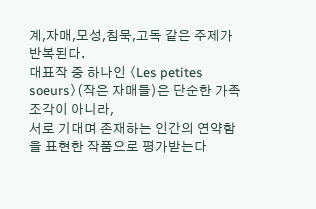계,자매,모성,침묵,고독 같은 주제가 반복된다.
대표작 중 하나인 〈Les petites soeurs〉(작은 자매들)은 단순한 가족 조각이 아니라,
서로 기대며 존재하는 인간의 연약함을 표현한 작품으로 평가받는다